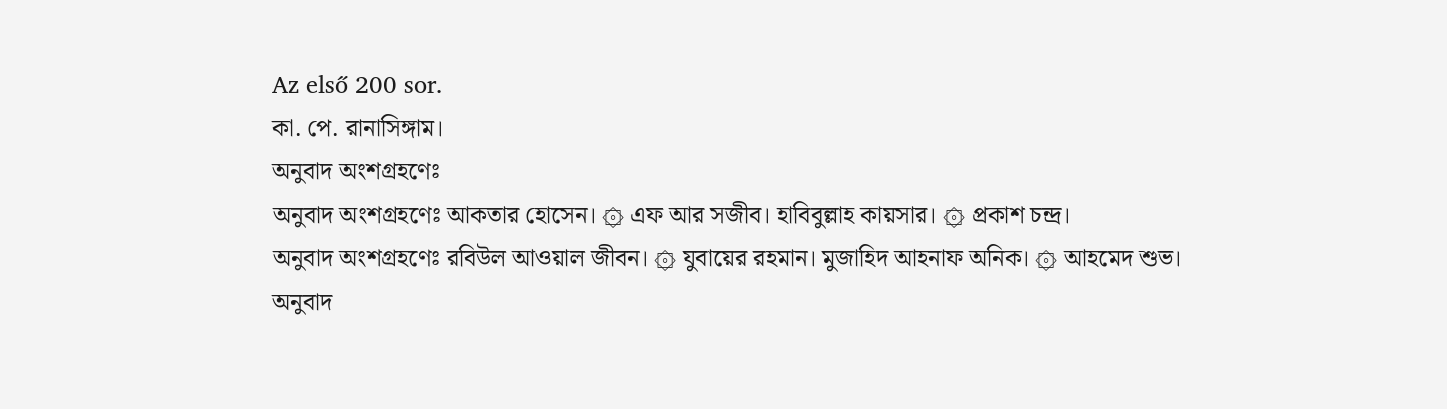Az első 200 sor.
কা. পে. রানাসিঙ্গাম।
অনুবাদ অংশগ্রহণেঃ
অনুবাদ অংশগ্রহণেঃ আকতার হোসেন। ۞ এফ আর সজীব। হাবিবুল্লাহ কায়সার। ۞ প্রকাশ চন্দ্র।
অনুবাদ অংশগ্রহণেঃ রবিউল আওয়াল জীবন। ۞ যুবায়ের রহমান। মুজাহিদ আহনাফ অনিক। ۞ আহমেদ শুভ।
অনুবাদ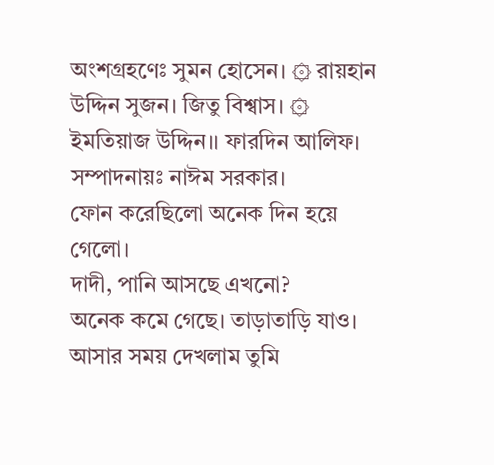অংশগ্রহণেঃ সুমন হোসেন। ۞ রায়হান উদ্দিন সুজন। জিতু বিশ্বাস। ۞ ইমতিয়াজ উদ্দিন।। ফারদিন আলিফ।
সম্পাদনায়ঃ নাঈম সরকার।
ফোন করেছিলো অনেক দিন হয়ে গেলো।
দাদী, পানি আসছে এখনো?
অনেক কমে গেছে। তাড়াতাড়ি যাও।
আসার সময় দেখলাম তুমি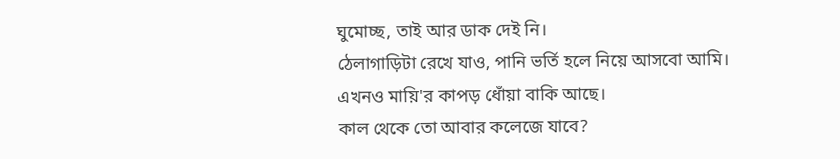ঘুমোচ্ছ, তাই আর ডাক দেই নি।
ঠেলাগাড়িটা রেখে যাও, পানি ভর্তি হলে নিয়ে আসবো আমি।
এখনও মায়ি'র কাপড় ধোঁয়া বাকি আছে।
কাল থেকে তো আবার কলেজে যাবে?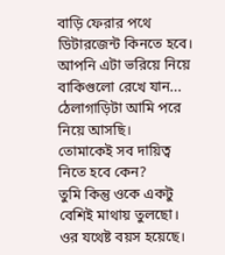বাড়ি ফেরার পথে ডিটারজেন্ট কিনতে হবে।
আপনি এটা ভরিয়ে নিয়ে বাকিগুলো রেখে যান...
ঠেলাগাড়িটা আমি পরে নিয়ে আসছি।
তোমাকেই সব দায়িত্ব নিতে হবে কেন?
তুমি কিন্তু ওকে একটু বেশিই মাথায় তুলছো।
ওর যথেষ্ট বয়স হয়েছে।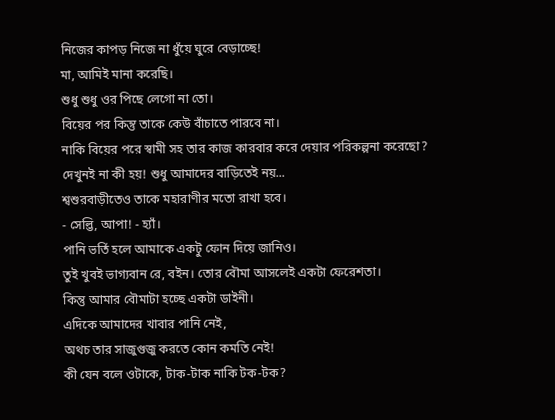নিজের কাপড় নিজে না ধুঁয়ে ঘুরে বেড়াচ্ছে!
মা, আমিই মানা করেছি।
শুধু শুধু ওর পিছে লেগো না তো।
বিয়ের পর কিন্তু তাকে কেউ বাঁচাতে পারবে না।
নাকি বিয়ের পরে স্বামী সহ তার কাজ কারবার করে দেয়ার পরিকল্পনা করেছো?
দেখুনই না কী হয়! শুধু আমাদের বাড়িতেই নয়...
শ্বশুরবাড়ীতেও তাকে মহারাণীর মতো রাখা হবে।
- সেল্ভি, আপা! - হ্যাঁ।
পানি ভর্তি হলে আমাকে একটু ফোন দিয়ে জানিও।
তুই খুবই ভাগ্যবান রে, বইন। তোর বৌমা আসলেই একটা ফেরেশতা।
কিন্তু আমার বৌমাটা হচ্ছে একটা ডাইনী।
এদিকে আমাদের খাবার পানি নেই,
অথচ তার সাজুগুজু করতে কোন কমতি নেই!
কী যেন বলে ওটাকে, টাক-টাক নাকি টক-টক?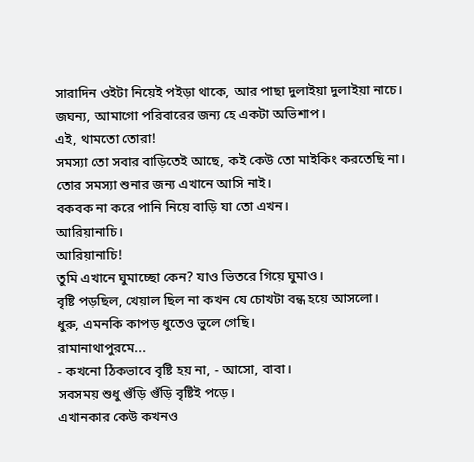সারাদিন ওইটা নিয়েই পইড়া থাকে, আর পাছা দুলাইয়া দুলাইয়া নাচে।
জঘন্য, আমাগো পরিবারের জন্য হে একটা অভিশাপ।
এই, থামতো তোরা!
সমস্যা তো সবার বাড়িতেই আছে, কই কেউ তো মাইকিং করতেছি না।
তোর সমস্যা শুনার জন্য এখানে আসি নাই।
বকবক না করে পানি নিয়ে বাড়ি যা তো এখন।
আরিয়ানাচি।
আরিয়ানাচি!
তুমি এখানে ঘুমাচ্ছো কেন? যাও ভিতরে গিয়ে ঘুমাও।
বৃষ্টি পড়ছিল, খেয়াল ছিল না কখন যে চোখটা বন্ধ হয়ে আসলো।
ধুরু, এমনকি কাপড় ধুতেও ভুলে গেছি।
রামানাথাপুরমে...
- কখনো ঠিকভাবে বৃষ্টি হয় না, - আসো, বাবা।
সবসময় শুধু গুঁড়ি গুঁড়ি বৃষ্টিই পড়ে।
এখানকার কেউ কখনও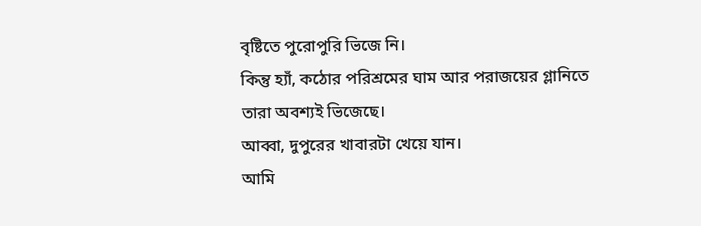বৃষ্টিতে পুরোপুরি ভিজে নি।
কিন্তু হ্যাঁ, কঠোর পরিশ্রমের ঘাম আর পরাজয়ের গ্লানিতে তারা অবশ্যই ভিজেছে।
আব্বা, দুপুরের খাবারটা খেয়ে যান।
আমি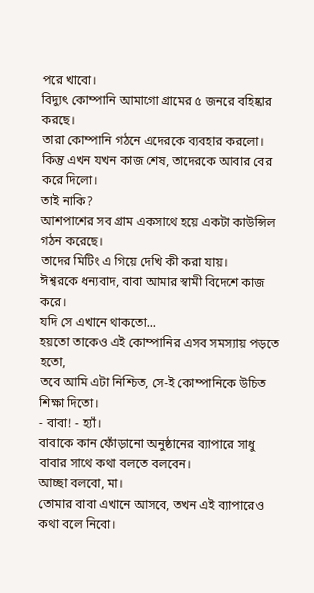পরে খাবো।
বিদ্যুৎ কোম্পানি আমাগো গ্রামের ৫ জনরে বহিষ্কার করছে।
তারা কোম্পানি গঠনে এদেরকে ব্যবহার করলো।
কিন্তু এখন যখন কাজ শেষ, তাদেরকে আবার বের করে দিলো।
তাই নাকি?
আশপাশের সব গ্রাম একসাথে হয়ে একটা কাউন্সিল গঠন করেছে।
তাদের মিটিং এ গিয়ে দেখি কী করা যায়।
ঈশ্বরকে ধন্যবাদ, বাবা আমার স্বামী বিদেশে কাজ করে।
যদি সে এখানে থাকতো...
হয়তো তাকেও এই কোম্পানির এসব সমস্যায় পড়তে হতো,
তবে আমি এটা নিশ্চিত, সে-ই কোম্পানিকে উচিত শিক্ষা দিতো।
- বাবা! - হ্যাঁ।
বাবাকে কান ফোঁড়ানো অনুষ্ঠানের ব্যাপারে সাধু বাবার সাথে কথা বলতে বলবেন।
আচ্ছা বলবো, মা।
তোমার বাবা এখানে আসবে, তখন এই ব্যাপারেও কথা বলে নিবো।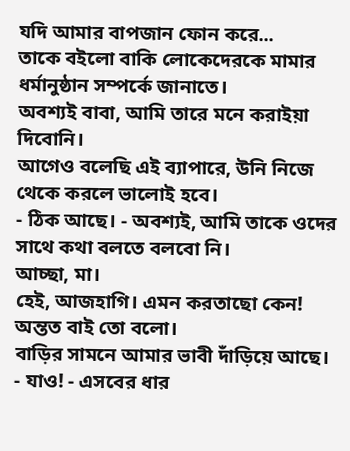যদি আমার বাপজান ফোন করে...
তাকে বইলো বাকি লোকেদেরকে মামার ধর্মানুষ্ঠান সম্পর্কে জানাতে।
অবশ্যই বাবা, আমি তারে মনে করাইয়া দিবোনি।
আগেও বলেছি এই ব্যাপারে, উনি নিজে থেকে করলে ভালোই হবে।
- ঠিক আছে। - অবশ্যই, আমি তাকে ওদের সাথে কথা বলতে বলবো নি।
আচ্ছা, মা।
হেই, আজহাগি। এমন করতাছো কেন! অন্তত বাই তো বলো।
বাড়ির সামনে আমার ভাবী দাঁড়িয়ে আছে।
- যাও! - এসবের ধার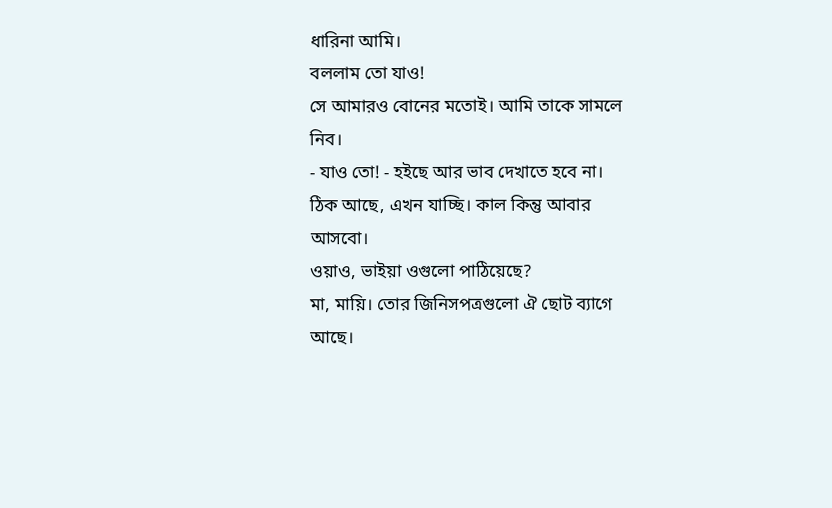ধারিনা আমি।
বললাম তো যাও!
সে আমারও বোনের মতোই। আমি তাকে সামলে নিব।
- যাও তো! - হইছে আর ভাব দেখাতে হবে না।
ঠিক আছে, এখন যাচ্ছি। কাল কিন্তু আবার আসবো।
ওয়াও, ভাইয়া ওগুলো পাঠিয়েছে?
মা, মায়ি। তোর জিনিসপত্রগুলো ঐ ছোট ব্যাগে আছে।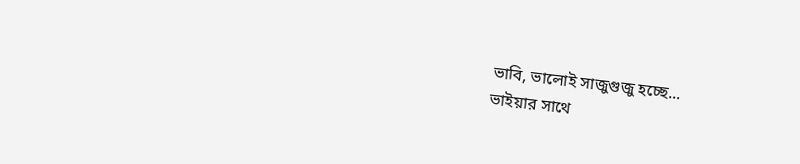ভাবি, ভালোই সাজুগুজু হচ্ছে...
ভাইয়ার সাথে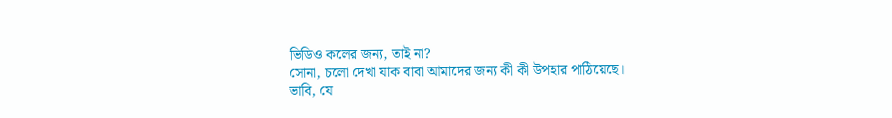ভিডিও কলের জন্য, তাই না?
সোনা, চলো দেখা যাক বাবা আমাদের জন্য কী কী উপহার পাঠিয়েছে।
ভাবি, যে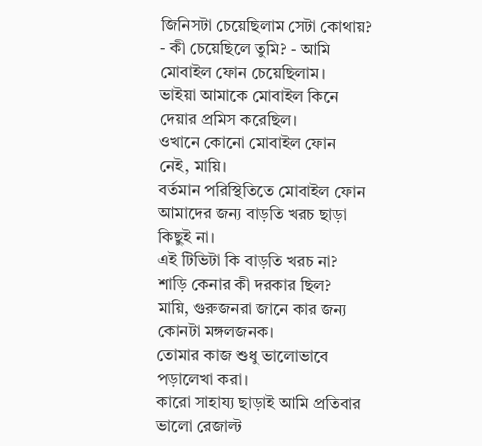জিনিসটা চেয়েছিলাম সেটা কোথায়?
- কী চেয়েছিলে তুমি? - আমি মোবাইল ফোন চেয়েছিলাম।
ভাইয়া আমাকে মোবাইল কিনে দেয়ার প্রমিস করেছিল।
ওখানে কোনো মোবাইল ফোন নেই, মায়ি।
বর্তমান পরিস্থিতিতে মোবাইল ফোন আমাদের জন্য বাড়তি খরচ ছাড়া কিছুই না।
এই টিভিটা কি বাড়তি খরচ না?
শাড়ি কেনার কী দরকার ছিল?
মায়ি, গুরুজনরা জানে কার জন্য কোনটা মঙ্গলজনক।
তোমার কাজ শুধু ভালোভাবে পড়ালেখা করা।
কারো সাহায্য ছাড়াই আমি প্রতিবার ভালো রেজাল্ট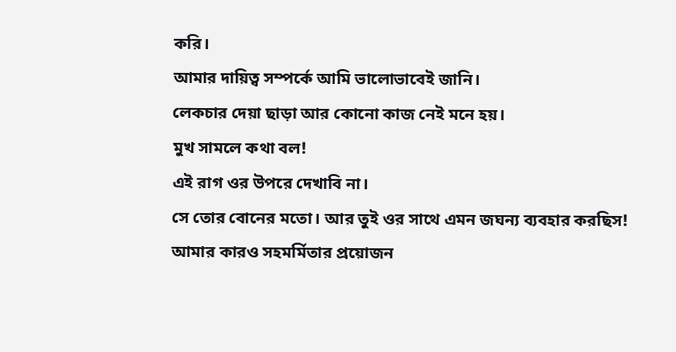করি।
আমার দায়িত্ব সম্পর্কে আমি ভালোভাবেই জানি।
লেকচার দেয়া ছাড়া আর কোনো কাজ নেই মনে হয়।
মুখ সামলে কথা বল!
এই রাগ ওর উপরে দেখাবি না।
সে তোর বোনের মতো। আর তুই ওর সাথে এমন জঘন্য ব্যবহার করছিস!
আমার কারও সহমর্মিতার প্রয়োজন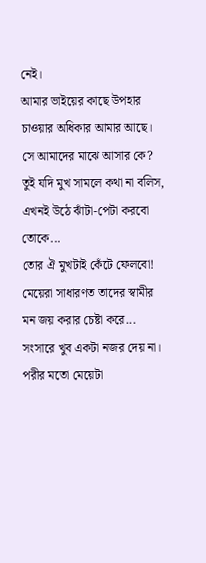নেই।
আমার ভাইয়ের কাছে উপহার চাওয়ার অধিকার আমার আছে।
সে আমাদের মাঝে আসার কে?
তুই যদি মুখ সামলে কথা না বলিস, এখনই উঠে ঝাঁটা-পেটা করবো তোকে...
তোর ঐ মুখটাই কেঁটে ফেলবো!
মেয়েরা সাধারণত তাদের স্বামীর মন জয় করার চেষ্টা করে...
সংসারে খুব একটা নজর দেয় না।
পরীর মতো মেয়েটা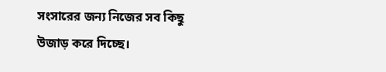সংসারের জন্য নিজের সব কিছু উজাড় করে দিচ্ছে।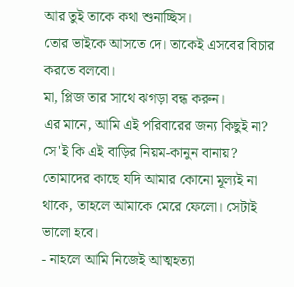আর তুই তাকে কথা শুনাচ্ছিস।
তোর ভাইকে আসতে দে। তাকেই এসবের বিচার করতে বলবো।
মা, প্লিজ তার সাথে ঝগড়া বন্ধ করুন।
এর মানে, আমি এই পরিবারের জন্য কিছুই না?
সে'ই কি এই বাড়ির নিয়ম-কানুন বানায়?
তোমাদের কাছে যদি আমার কোনো মূল্যই না থাকে, তাহলে আমাকে মেরে ফেলো। সেটাই ভালো হবে।
- নাহলে আমি নিজেই আত্মহত্যা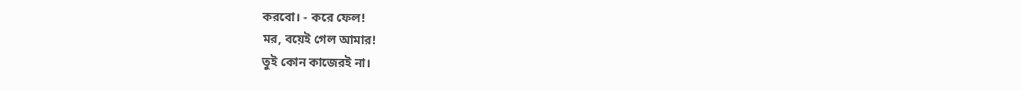করবো। - করে ফেল!
মর, বয়েই গেল আমার!
তুই কোন কাজেরই না।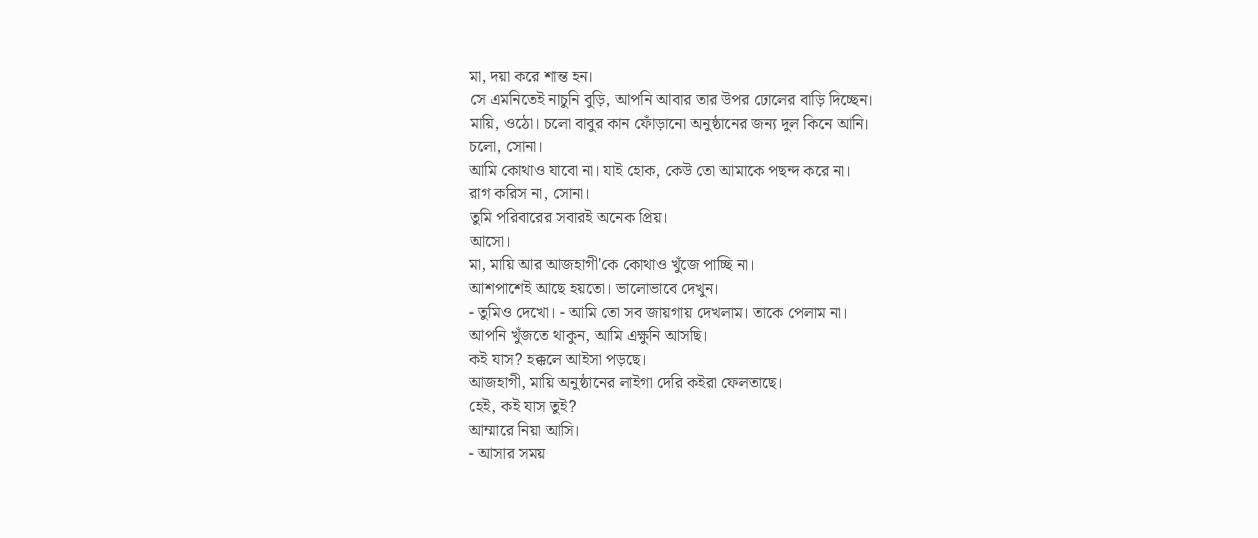মা, দয়া করে শান্ত হন।
সে এমনিতেই নাচুনি বুড়ি, আপনি আবার তার উপর ঢোলের বাড়ি দিচ্ছেন।
মায়ি, ওঠো। চলো বাবুর কান ফোঁড়ানো অনুষ্ঠানের জন্য দুল কিনে আনি।
চলো, সোনা।
আমি কোথাও যাবো না। যাই হোক, কেউ তো আমাকে পছন্দ করে না।
রাগ করিস না, সোনা।
তুমি পরিবারের সবারই অনেক প্রিয়।
আসো।
মা, মায়ি আর আজহাগী'কে কোথাও খুঁজে পাচ্ছি না।
আশপাশেই আছে হয়তো। ভালোভাবে দেখুন।
- তুমিও দেখো। - আমি তো সব জায়গায় দেখলাম। তাকে পেলাম না।
আপনি খুঁজতে থাকুন, আমি এক্ষুনি আসছি।
কই যাস? হক্কলে আইসা পড়ছে।
আজহাগী, মায়ি অনুষ্ঠানের লাইগা দেরি কইরা ফেলতাছে।
হেই, কই যাস তুই?
আম্মারে নিয়া আসি।
- আসার সময়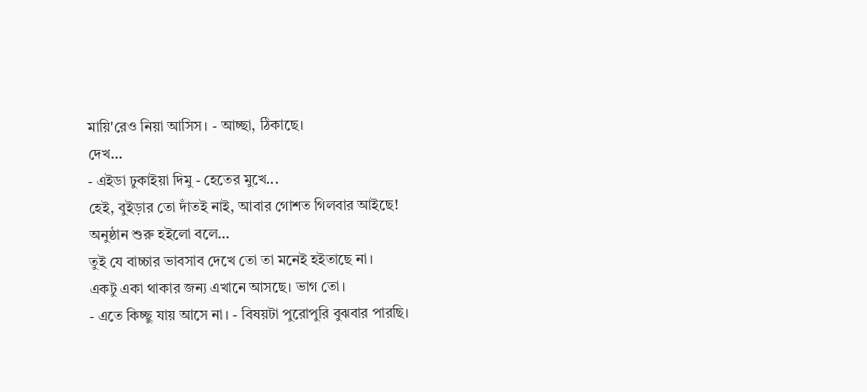মায়ি'রেও নিয়া আসিস। - আচ্ছা, ঠিকাছে।
দেখ...
- এইডা ঢুকাইয়া দিমু - হেতের মুখে...
হেই, বুইড়ার তো দাঁতই নাই, আবার গোশত গিলবার আইছে!
অনুষ্ঠান শুরু হইলো বলে...
তুই যে বাচ্চার ভাবসাব দেখে তো তা মনেই হইতাছে না।
একটু একা থাকার জন্য এখানে আসছে। ভাগ তো।
- এতে কিচ্ছু যায় আসে না। - বিষয়টা পুরোপুরি বুঝবার পারছি।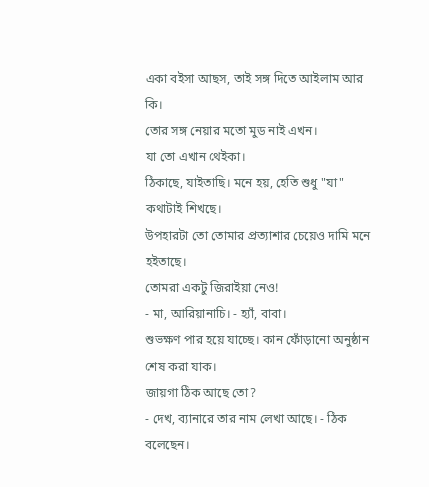একা বইসা আছস, তাই সঙ্গ দিতে আইলাম আর কি।
তোর সঙ্গ নেয়ার মতো মুড নাই এখন।
যা তো এখান থেইকা।
ঠিকাছে, যাইতাছি। মনে হয়, হেতি শুধু "যা" কথাটাই শিখছে।
উপহারটা তো তোমার প্রত্যাশার চেয়েও দামি মনে হইতাছে।
তোমরা একটু জিরাইয়া নেও!
- মা, আরিয়ানাচি। - হ্যাঁ, বাবা।
শুভক্ষণ পার হয়ে যাচ্ছে। কান ফোঁড়ানো অনুষ্ঠান শেষ করা যাক।
জায়গা ঠিক আছে তো?
- দেখ, ব্যানারে তার নাম লেখা আছে। - ঠিক বলেছেন।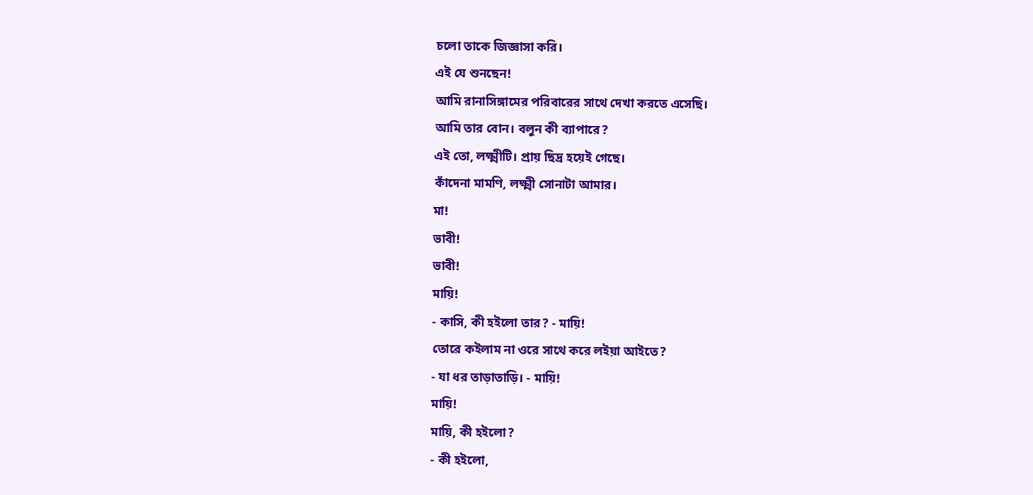চলো তাকে জিজ্ঞাসা করি।
এই যে শুনছেন!
আমি রানাসিঙ্গামের পরিবারের সাথে দেখা করতে এসেছি।
আমি তার বোন। বলুন কী ব্যাপারে?
এই তো, লক্ষ্মীটি। প্রায় ছিদ্র হয়েই গেছে।
কাঁদেনা মামণি, লক্ষ্মী সোনাটা আমার।
মা!
ভাবী!
ভাবী!
মায়ি!
- কাসি, কী হইলো তার? - মায়ি!
তোরে কইলাম না ওরে সাথে করে লইয়া আইতে?
- যা ধর তাড়াতাড়ি। - মায়ি!
মায়ি!
মায়ি, কী হইলো?
- কী হইলো,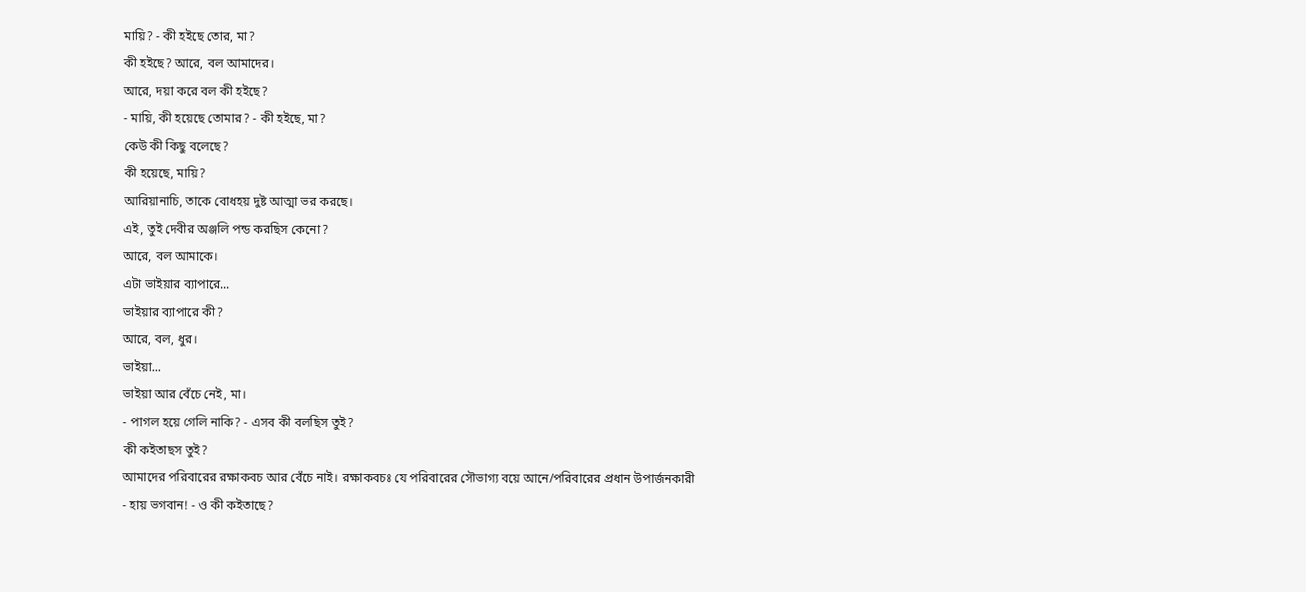মায়ি? - কী হইছে তোর, মা?
কী হইছে? আরে, বল আমাদের।
আরে, দয়া করে বল কী হইছে?
- মায়ি, কী হয়েছে তোমার? - কী হইছে, মা?
কেউ কী কিছু বলেছে?
কী হয়েছে, মায়ি?
আরিয়ানাচি, তাকে বোধহয় দুষ্ট আত্মা ভর করছে।
এই, তুই দেবীর অঞ্জলি পন্ড করছিস কেনো?
আরে, বল আমাকে।
এটা ভাইয়ার ব্যাপারে...
ভাইয়ার ব্যাপারে কী?
আরে, বল, ধুর।
ভাইয়া...
ভাইয়া আর বেঁচে নেই, মা।
- পাগল হয়ে গেলি নাকি? - এসব কী বলছিস তুই?
কী কইতাছস তুই?
আমাদের পরিবারের রক্ষাকবচ আর বেঁচে নাই। রক্ষাকবচঃ যে পরিবারের সৌভাগ্য বয়ে আনে/পরিবারের প্রধান উপার্জনকারী
- হায় ভগবান! - ও কী কইতাছে?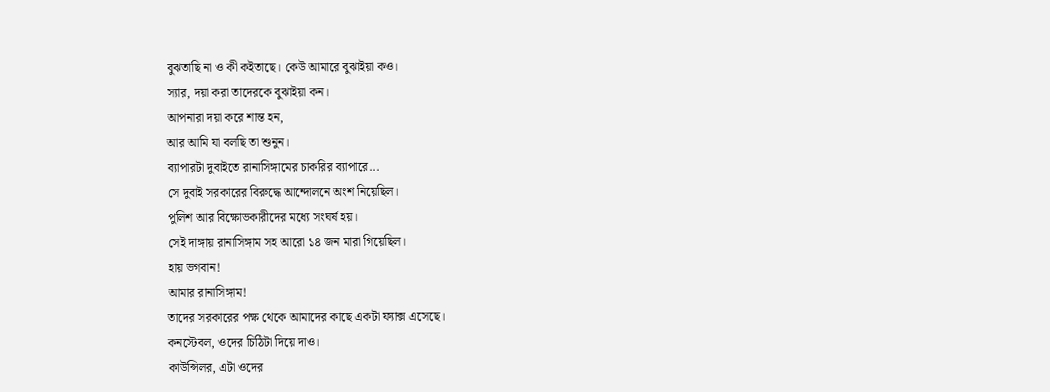বুঝতাছি না ও কী কইতাছে। কেউ আমারে বুঝাইয়া কও।
স্যার, দয়া করা তাদেরকে বুঝাইয়া কন।
আপনারা দয়া করে শান্ত হন,
আর আমি যা বলছি তা শুনুন।
ব্যাপারটা দুবাইতে রানাসিঙ্গামের চাকরির ব্যাপারে...
সে দুবাই সরকারের বিরুদ্ধে আন্দোলনে অংশ নিয়েছিল।
পুলিশ আর বিক্ষোভকারীদের মধ্যে সংঘর্ষ হয়।
সেই দাঙ্গায় রানাসিঙ্গাম সহ আরো ১৪ জন মারা গিয়েছিল।
হায় ভগবান!
আমার রানাসিঙ্গাম!
তাদের সরকারের পক্ষ থেকে আমাদের কাছে একটা ফ্যাক্স এসেছে।
কনস্টেবল, ওদের চিঠিটা দিয়ে দাও।
কাউন্সিলর, এটা ওদের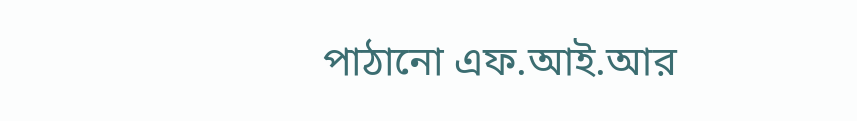পাঠানো এফ.আই.আর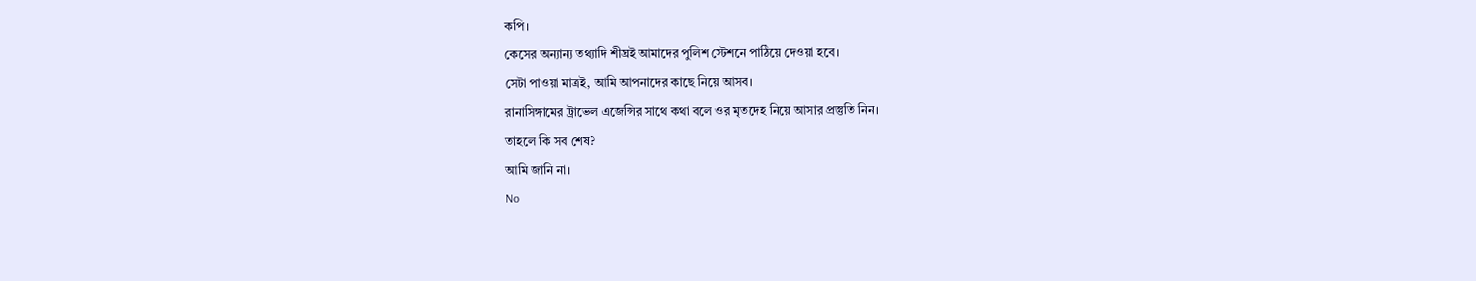কপি।
কেসের অন্যান্য তথ্যাদি শীঘ্রই আমাদের পুলিশ স্টেশনে পাঠিয়ে দেওয়া হবে।
সেটা পাওয়া মাত্রই, আমি আপনাদের কাছে নিয়ে আসব।
রানাসিঙ্গামের ট্রাভেল এজেন্সির সাথে কথা বলে ওর মৃতদেহ নিয়ে আসার প্রস্তুতি নিন।
তাহলে কি সব শেষ?
আমি জানি না।
No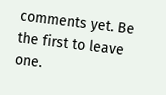comments yet. Be the first to leave one.